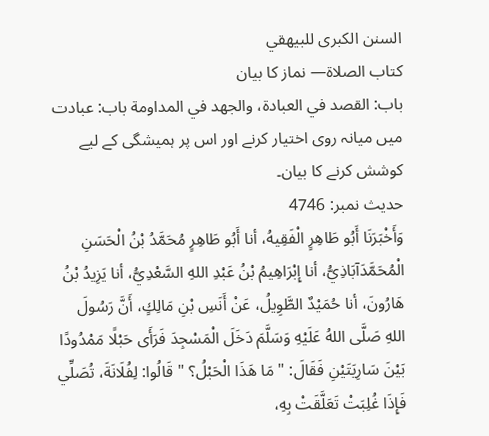السنن الكبرى للبيهقي
كتاب الصلاة— نماز کا بیان
باب: القصد في العبادة، والجهد في المداومة باب: عبادت میں میانہ روی اختیار کرنے اور اس پر ہمیشگی کے لیے کوشش کرنے کا بیان۔
حدیث نمبر: 4746
وَأَخْبَرَنَا أَبُو طَاهِرٍ الْفَقِيهُ، أنا أَبُو طَاهِرٍ مُحَمَّدُ بْنُ الْحَسَنِ الْمُحَمَّدَآبَاذِيُّ، أنا إِبْرَاهِيمُ بْنُ عَبْدِ اللهِ السَّعْدِيُّ، أنا يَزِيدُ بْنُ هَارُونَ، أنا حُمَيْدٌ الطَّوِيلُ، عَنْ أَنَسِ بْنِ مَالِكٍ، أَنَّ رَسُولَ اللهِ صَلَّى اللهُ عَلَيْهِ وَسَلَّمَ دَخَلَ الْمَسْجِدَ فَرَأَى حَبْلًا مَمْدُودًا بَيْنَ سَارِيَتَيْنِ فَقَالَ: " مَا هَذَا الْحَبْلُ؟ " قَالُوا: لِفُلَانَةَ، تُصَلِّي فَإِذَا غُلِبَتْ تَعَلَّقَتْ بِهِ،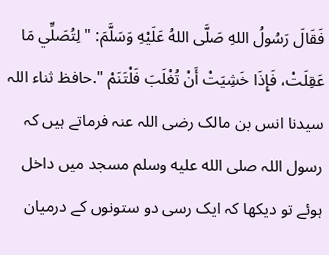فَقَالَ رَسُولُ اللهِ صَلَّى اللهُ عَلَيْهِ وَسَلَّمَ: " لِتُصَلِّي مَا عَقِلَتْ، فَإِذَا خَشِيَتْ أَنْ تُغْلَبَ فَلْتَنَمْ ".حافظ ثناء اللہ
سیدنا انس بن مالک رضی اللہ عنہ فرماتے ہیں کہ رسول اللہ صلى الله عليه وسلم مسجد میں داخل ہوئے تو دیکھا کہ ایک رسی دو ستونوں کے درمیان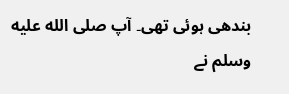بندھی ہوئی تھی۔ آپ صلى الله عليه وسلم نے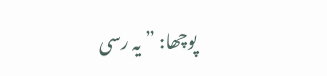پوچھا: ”یہ رسی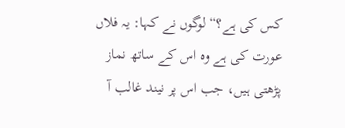کس کی ہے؟“ لوگوں نے کہا: یہ فلاں عورت کی ہے وہ اس کے ساتھ نماز پڑھتی ہیں، جب اس پر نیند غالب آ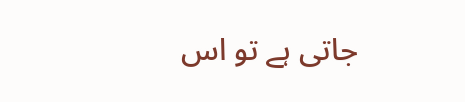جاتی ہے تو اس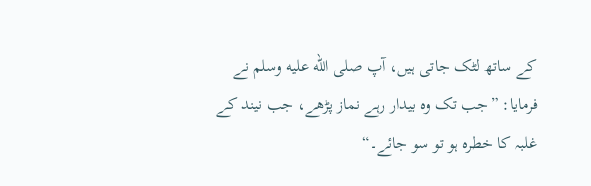کے ساتھ لٹک جاتی ہیں، آپ صلى الله عليه وسلم نے فرمایا: ”جب تک وہ بیدار رہے نماز پڑھے، جب نیند کے غلبہ کا خطرہ ہو تو سو جائے۔“